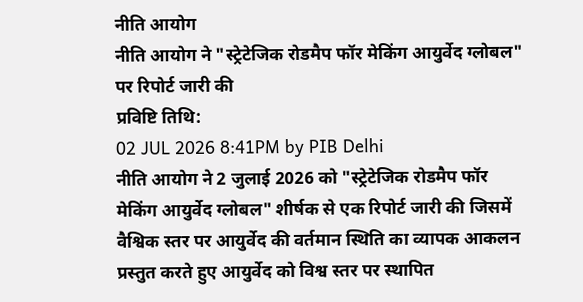नीति आयोग
नीति आयोग ने "स्ट्रेटेजिक रोडमैप फॉर मेकिंग आयुर्वेद ग्लोबल" पर रिपोर्ट जारी की
प्रविष्टि तिथि:
02 JUL 2026 8:41PM by PIB Delhi
नीति आयोग ने 2 जुलाई 2026 को "स्ट्रेटेजिक रोडमैप फॉर मेकिंग आयुर्वेद ग्लोबल" शीर्षक से एक रिपोर्ट जारी की जिसमें वैश्विक स्तर पर आयुर्वेद की वर्तमान स्थिति का व्यापक आकलन प्रस्तुत करते हुए आयुर्वेद को विश्व स्तर पर स्थापित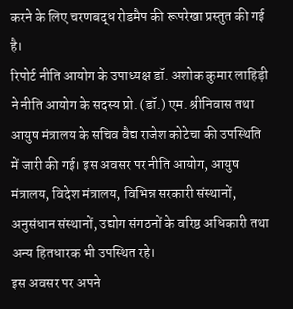करने के लिए चरणबद्ध रोडमैप की रूपरेखा प्रस्तुत की गई है।
रिपोर्ट नीति आयोग के उपाध्यक्ष डॉ. अशोक कुमार लाहिड़ी ने नीति आयोग के सदस्य प्रो. (डॉ.) एम. श्रीनिवास तथा आयुष मंत्रालय के सचिव वैद्य राजेश कोटेचा की उपस्थिति में जारी की गई। इस अवसर पर नीति आयोग, आयुष मंत्रालय, विदेश मंत्रालय, विभिन्न सरकारी संस्थानों, अनुसंधान संस्थानों, उद्योग संगठनों के वरिष्ठ अधिकारी तथा अन्य हितधारक भी उपस्थित रहे।
इस अवसर पर अपने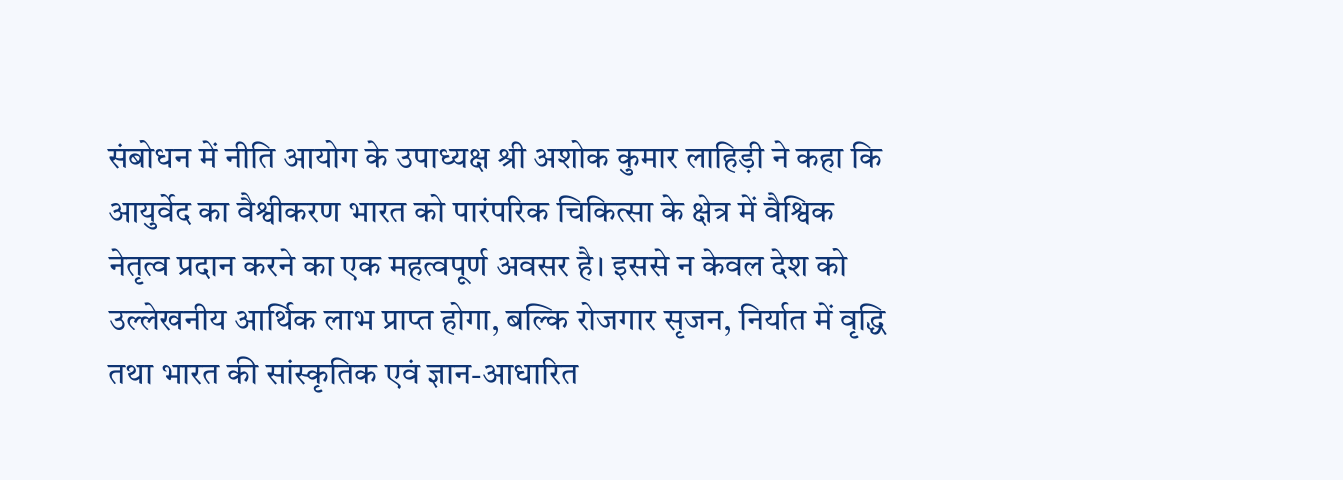संबोधन में नीति आयोग के उपाध्यक्ष श्री अशोक कुमार लाहिड़ी ने कहा कि आयुर्वेद का वैश्वीकरण भारत को पारंपरिक चिकित्सा के क्षेत्र में वैश्विक नेतृत्व प्रदान करने का एक महत्वपूर्ण अवसर है। इससे न केवल देश को उल्लेखनीय आर्थिक लाभ प्राप्त होगा, बल्कि रोजगार सृजन, निर्यात में वृद्धि तथा भारत की सांस्कृतिक एवं ज्ञान-आधारित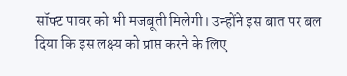सॉफ्ट पावर को भी मजबूती मिलेगी। उन्होंने इस बात पर बल दिया कि इस लक्ष्य को प्राप्त करने के लिए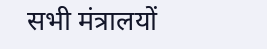सभी मंत्रालयों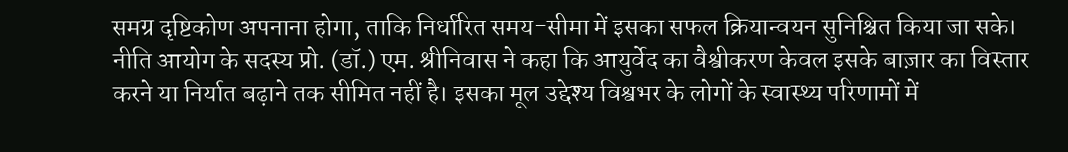समग्र दृष्टिकोण अपनाना होगा, ताकि निर्धारित समय-सीमा में इसका सफल क्रियान्वयन सुनिश्चित किया जा सके।
नीति आयोग के सदस्य प्रो. (डॉ.) एम. श्रीनिवास ने कहा कि आयुर्वेद का वैश्वीकरण केवल इसके बाज़ार का विस्तार करने या निर्यात बढ़ाने तक सीमित नहीं है। इसका मूल उद्देश्य विश्वभर के लोगों के स्वास्थ्य परिणामों में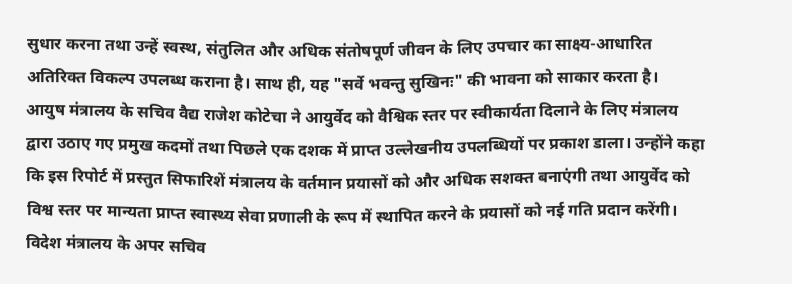सुधार करना तथा उन्हें स्वस्थ, संतुलित और अधिक संतोषपूर्ण जीवन के लिए उपचार का साक्ष्य-आधारित अतिरिक्त विकल्प उपलब्ध कराना है। साथ ही, यह "सर्वे भवन्तु सुखिनः" की भावना को साकार करता है।
आयुष मंत्रालय के सचिव वैद्य राजेश कोटेचा ने आयुर्वेद को वैश्विक स्तर पर स्वीकार्यता दिलाने के लिए मंत्रालय द्वारा उठाए गए प्रमुख कदमों तथा पिछले एक दशक में प्राप्त उल्लेखनीय उपलब्धियों पर प्रकाश डाला। उन्होंने कहा कि इस रिपोर्ट में प्रस्तुत सिफारिशें मंत्रालय के वर्तमान प्रयासों को और अधिक सशक्त बनाएंगी तथा आयुर्वेद को विश्व स्तर पर मान्यता प्राप्त स्वास्थ्य सेवा प्रणाली के रूप में स्थापित करने के प्रयासों को नई गति प्रदान करेंगी।
विदेश मंत्रालय के अपर सचिव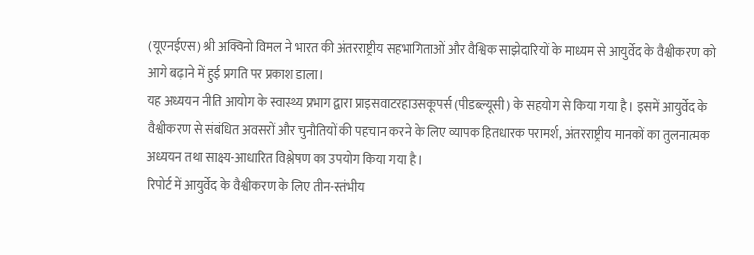(यूएनईएस) श्री अक्विनो विमल ने भारत की अंतरराष्ट्रीय सहभागिताओं और वैश्विक साझेदारियों के माध्यम से आयुर्वेद के वैश्वीकरण को आगे बढ़ाने में हुई प्रगति पर प्रकाश डाला।
यह अध्ययन नीति आयोग के स्वास्थ्य प्रभाग द्वारा प्राइसवाटरहाउसकूपर्स (पीडब्ल्यूसी) के सहयोग से किया गया है। इसमें आयुर्वेद के वैश्वीकरण से संबंधित अवसरों और चुनौतियों की पहचान करने के लिए व्यापक हितधारक परामर्श, अंतरराष्ट्रीय मानकों का तुलनात्मक अध्ययन तथा साक्ष्य-आधारित विश्लेषण का उपयोग किया गया है।
रिपोर्ट में आयुर्वेद के वैश्वीकरण के लिए तीन-स्तंभीय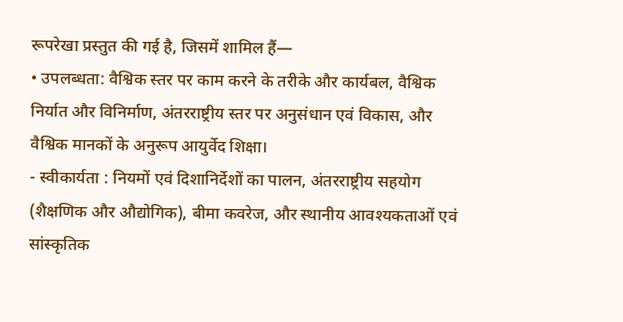रूपरेखा प्रस्तुत की गई है, जिसमें शामिल हैं—
• उपलब्धता: वैश्विक स्तर पर काम करने के तरीके और कार्यबल, वैश्विक निर्यात और विनिर्माण, अंतरराष्ट्रीय स्तर पर अनुसंधान एवं विकास, और वैश्विक मानकों के अनुरूप आयुर्वेद शिक्षा।
- स्वीकार्यता : नियमों एवं दिशानिर्देशों का पालन, अंतरराष्ट्रीय सहयोग (शैक्षणिक और औद्योगिक), बीमा कवरेज, और स्थानीय आवश्यकताओं एवं सांस्कृतिक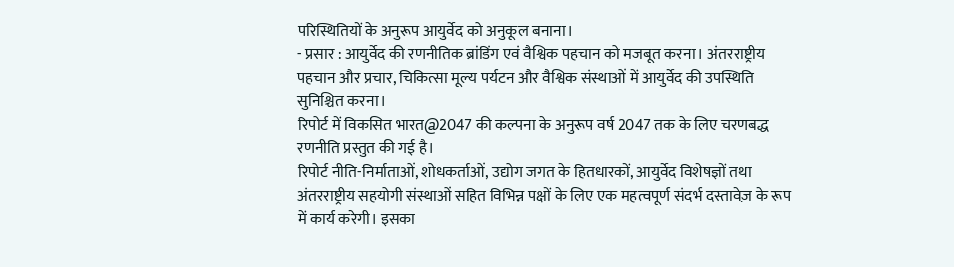परिस्थितियों के अनुरूप आयुर्वेद को अनुकूल बनाना।
- प्रसार : आयुर्वेद की रणनीतिक ब्रांडिंग एवं वैश्विक पहचान को मजबूत करना। अंतरराष्ट्रीय पहचान और प्रचार, चिकित्सा मूल्य पर्यटन और वैश्विक संस्थाओं में आयुर्वेद की उपस्थिति सुनिश्चित करना।
रिपोर्ट में विकसित भारत@2047 की कल्पना के अनुरूप वर्ष 2047 तक के लिए चरणबद्ध रणनीति प्रस्तुत की गई है।
रिपोर्ट नीति-निर्माताओं, शोधकर्ताओं, उद्योग जगत के हितधारकों, आयुर्वेद विशेषज्ञों तथा अंतरराष्ट्रीय सहयोगी संस्थाओं सहित विभिन्न पक्षों के लिए एक महत्वपूर्ण संदर्भ दस्तावेज़ के रूप में कार्य करेगी। इसका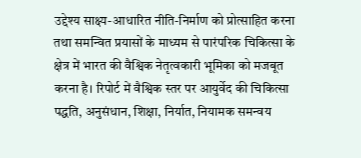उद्देश्य साक्ष्य-आधारित नीति-निर्माण को प्रोत्साहित करना तथा समन्वित प्रयासों के माध्यम से पारंपरिक चिकित्सा के क्षेत्र में भारत की वैश्विक नेतृत्वकारी भूमिका को मजबूत करना है। रिपोर्ट में वैश्विक स्तर पर आयुर्वेद की चिकित्सा पद्धति, अनुसंधान, शिक्षा, निर्यात, नियामक समन्वय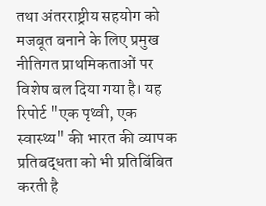तथा अंतरराष्ट्रीय सहयोग को मजबूत बनाने के लिए प्रमुख नीतिगत प्राथमिकताओं पर विशेष बल दिया गया है। यह रिपोर्ट "एक पृथ्वी, एक स्वास्थ्य" की भारत की व्यापक प्रतिबद्धता को भी प्रतिबिंबित करती है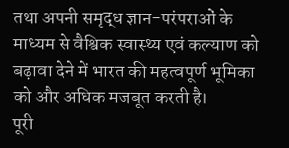तथा अपनी समृद्ध ज्ञान-परंपराओं के माध्यम से वैश्विक स्वास्थ्य एवं कल्याण को बढ़ावा देने में भारत की महत्वपूर्ण भूमिका को और अधिक मजबूत करती है।
पूरी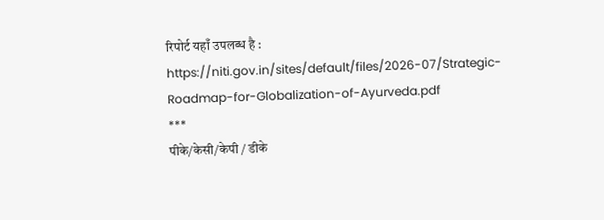रिपोर्ट यहाँ उपलब्ध है : https://niti.gov.in/sites/default/files/2026-07/Strategic-Roadmap-for-Globalization-of-Ayurveda.pdf
***
पीके/केसी/केपी / डीके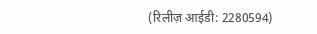(रिलीज़ आईडी: 2280594)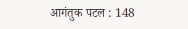आगंतुक पटल : 148